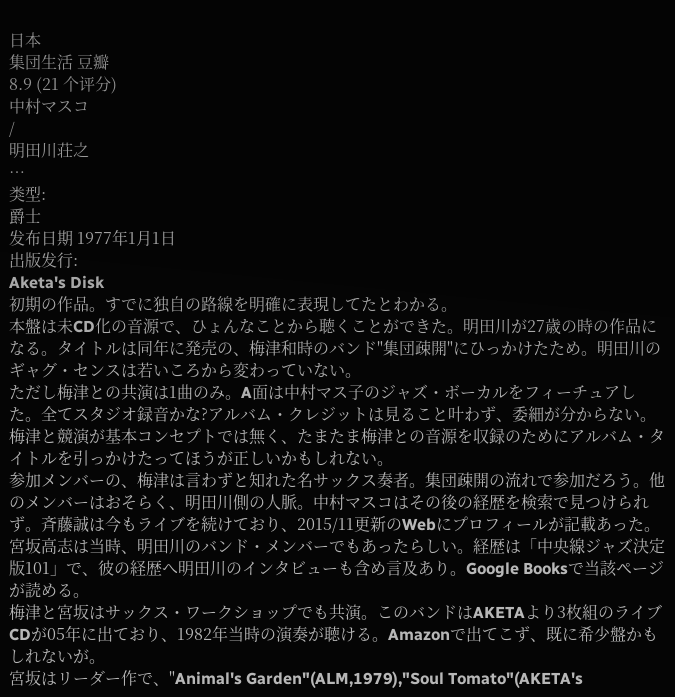日本
集団生活 豆瓣
8.9 (21 个评分)
中村マスコ
/
明田川荘之
…
类型:
爵士
发布日期 1977年1月1日
出版发行:
Aketa's Disk
初期の作品。すでに独自の路線を明確に表現してたとわかる。
本盤は未CD化の音源で、ひょんなことから聴くことができた。明田川が27歳の時の作品になる。タイトルは同年に発売の、梅津和時のバンド"集団疎開"にひっかけたため。明田川のギャグ・センスは若いころから変わっていない。
ただし梅津との共演は1曲のみ。A面は中村マス子のジャズ・ボーカルをフィーチュアした。全てスタジオ録音かな?アルバム・クレジットは見ること叶わず、委細が分からない。
梅津と競演が基本コンセプトでは無く、たまたま梅津との音源を収録のためにアルバム・タイトルを引っかけたってほうが正しいかもしれない。
参加メンバーの、梅津は言わずと知れた名サックス奏者。集団疎開の流れで参加だろう。他のメンバーはおそらく、明田川側の人脈。中村マスコはその後の経歴を検索で見つけられず。斉藤誠は今もライブを続けており、2015/11更新のWebにプロフィールが記載あった。
宮坂高志は当時、明田川のバンド・メンバーでもあったらしい。経歴は「中央線ジャズ決定版101」で、彼の経歴へ明田川のインタビューも含め言及あり。Google Booksで当該ページが読める。
梅津と宮坂はサックス・ワークショップでも共演。このバンドはAKETAより3枚組のライブCDが05年に出ており、1982年当時の演奏が聴ける。Amazonで出てこず、既に希少盤かもしれないが。
宮坂はリーダー作で、"Animal's Garden"(ALM,1979),"Soul Tomato"(AKETA's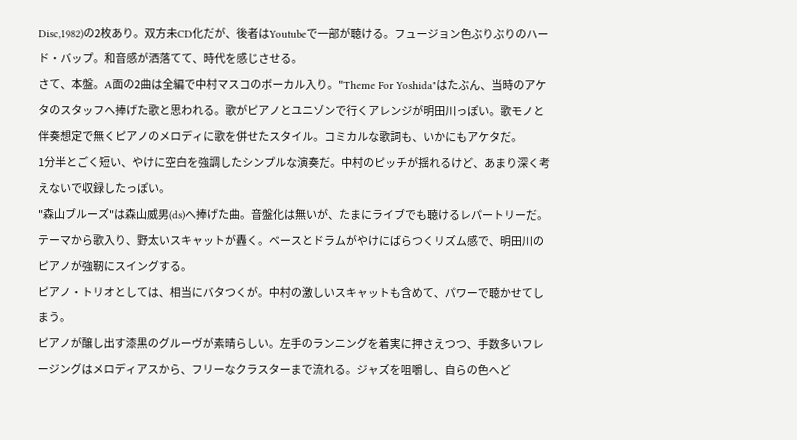Disc,1982)の2枚あり。双方未CD化だが、後者はYoutubeで一部が聴ける。フュージョン色ぶりぶりのハード・バップ。和音感が洒落てて、時代を感じさせる。
さて、本盤。A面の2曲は全編で中村マスコのボーカル入り。"Theme For Yoshida"はたぶん、当時のアケタのスタッフへ捧げた歌と思われる。歌がピアノとユニゾンで行くアレンジが明田川っぽい。歌モノと伴奏想定で無くピアノのメロディに歌を併せたスタイル。コミカルな歌詞も、いかにもアケタだ。
1分半とごく短い、やけに空白を強調したシンプルな演奏だ。中村のピッチが揺れるけど、あまり深く考えないで収録したっぽい。
"森山ブルーズ"は森山威男(ds)へ捧げた曲。音盤化は無いが、たまにライブでも聴けるレパートリーだ。テーマから歌入り、野太いスキャットが轟く。ベースとドラムがやけにばらつくリズム感で、明田川のピアノが強靭にスイングする。
ピアノ・トリオとしては、相当にバタつくが。中村の激しいスキャットも含めて、パワーで聴かせてしまう。
ピアノが醸し出す漆黒のグルーヴが素晴らしい。左手のランニングを着実に押さえつつ、手数多いフレージングはメロディアスから、フリーなクラスターまで流れる。ジャズを咀嚼し、自らの色へど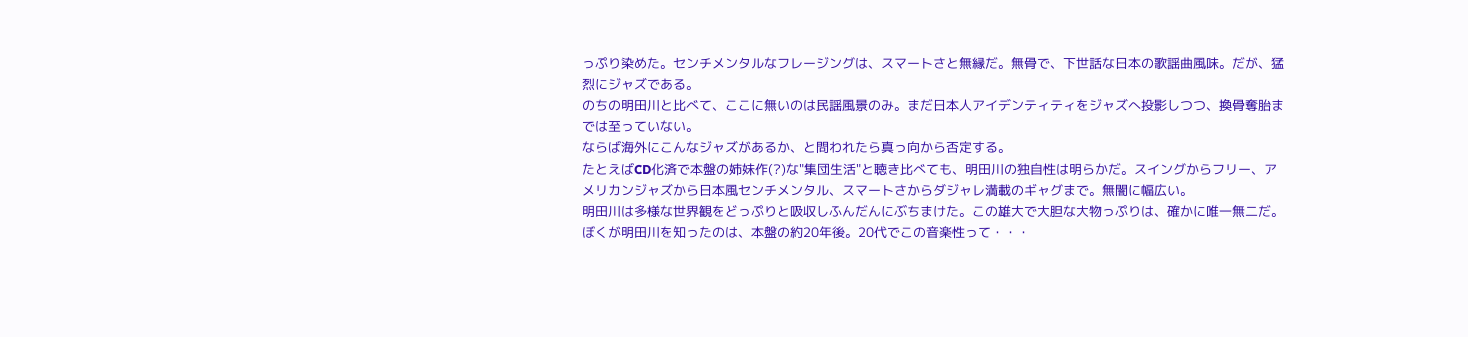っぷり染めた。センチメンタルなフレージングは、スマートさと無縁だ。無骨で、下世話な日本の歌謡曲風味。だが、猛烈にジャズである。
のちの明田川と比べて、ここに無いのは民謡風景のみ。まだ日本人アイデンティティをジャズへ投影しつつ、換骨奪胎までは至っていない。
ならば海外にこんなジャズがあるか、と問われたら真っ向から否定する。
たとえばCD化済で本盤の姉妹作(?)な"集団生活"と聴き比べても、明田川の独自性は明らかだ。スイングからフリー、アメリカンジャズから日本風センチメンタル、スマートさからダジャレ満載のギャグまで。無闇に幅広い。
明田川は多様な世界観をどっぷりと吸収しふんだんにぶちまけた。この雄大で大胆な大物っぷりは、確かに唯一無二だ。
ぼくが明田川を知ったのは、本盤の約20年後。20代でこの音楽性って・・・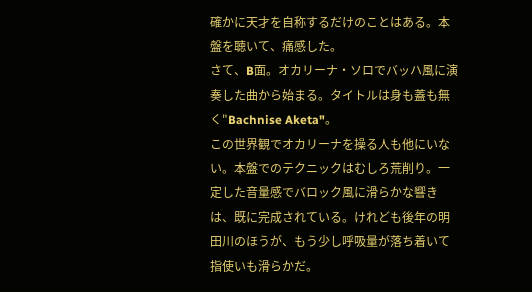確かに天才を自称するだけのことはある。本盤を聴いて、痛感した。
さて、B面。オカリーナ・ソロでバッハ風に演奏した曲から始まる。タイトルは身も蓋も無く"Bachnise Aketa"。
この世界観でオカリーナを操る人も他にいない。本盤でのテクニックはむしろ荒削り。一定した音量感でバロック風に滑らかな響きは、既に完成されている。けれども後年の明田川のほうが、もう少し呼吸量が落ち着いて指使いも滑らかだ。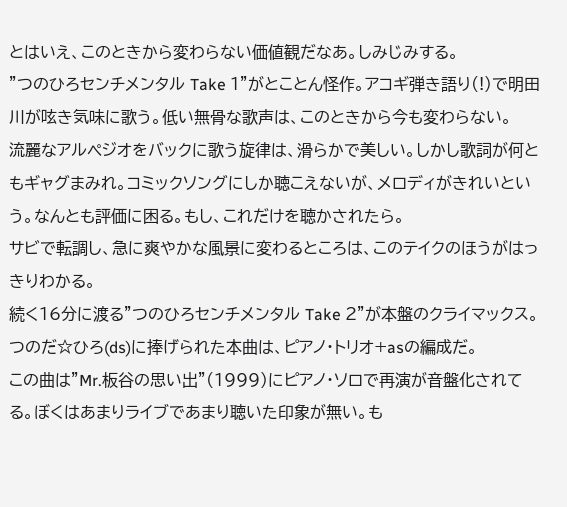とはいえ、このときから変わらない価値観だなあ。しみじみする。
"つのひろセンチメンタル Take 1"がとことん怪作。アコギ弾き語り(!)で明田川が呟き気味に歌う。低い無骨な歌声は、このときから今も変わらない。
流麗なアルペジオをバックに歌う旋律は、滑らかで美しい。しかし歌詞が何ともギャグまみれ。コミックソングにしか聴こえないが、メロディがきれいという。なんとも評価に困る。もし、これだけを聴かされたら。
サビで転調し、急に爽やかな風景に変わるところは、このテイクのほうがはっきりわかる。
続く16分に渡る"つのひろセンチメンタル Take 2"が本盤のクライマックス。つのだ☆ひろ(ds)に捧げられた本曲は、ピアノ・トリオ+asの編成だ。
この曲は"Mr.板谷の思い出"(1999)にピアノ・ソロで再演が音盤化されてる。ぼくはあまりライブであまり聴いた印象が無い。も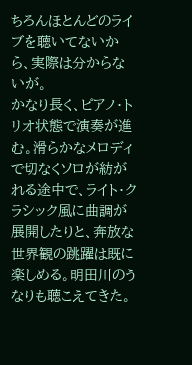ちろんほとんどのライブを聴いてないから、実際は分からないが。
かなり長く、ピアノ・トリオ状態で演奏が進む。滑らかなメロディで切なくソロが紡がれる途中で、ライト・クラシック風に曲調が展開したりと、奔放な世界観の跳躍は既に楽しめる。明田川のうなりも聴こえてきた。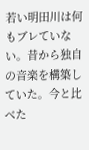若い明田川は何もブレていない。昔から独自の音楽を構築していた。今と比べた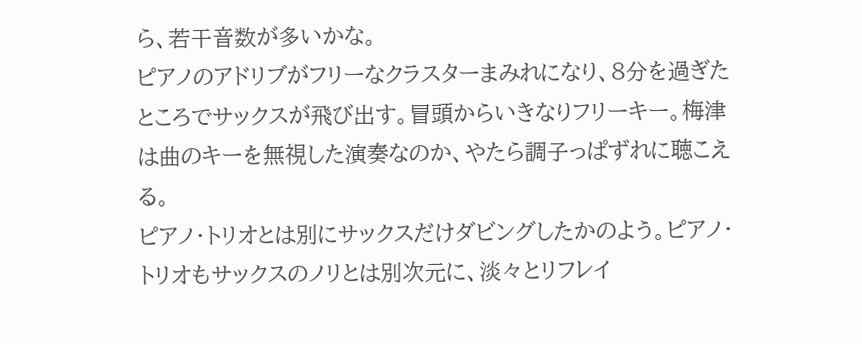ら、若干音数が多いかな。
ピアノのアドリブがフリーなクラスターまみれになり、8分を過ぎたところでサックスが飛び出す。冒頭からいきなりフリーキー。梅津は曲のキーを無視した演奏なのか、やたら調子っぱずれに聴こえる。
ピアノ・トリオとは別にサックスだけダビングしたかのよう。ピアノ・トリオもサックスのノリとは別次元に、淡々とリフレイ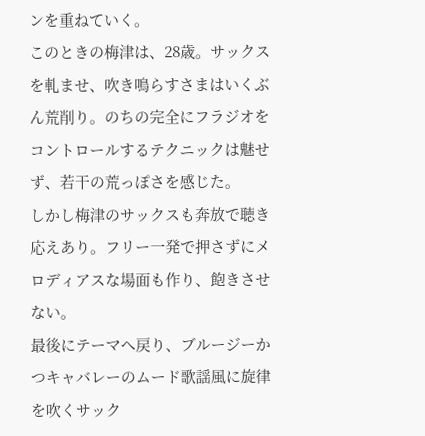ンを重ねていく。
このときの梅津は、28歳。サックスを軋ませ、吹き鳴らすさまはいくぶん荒削り。のちの完全にフラジオをコントロールするテクニックは魅せず、若干の荒っぽさを感じた。
しかし梅津のサックスも奔放で聴き応えあり。フリー一発で押さずにメロディアスな場面も作り、飽きさせない。
最後にテーマへ戻り、ブルージーかつキャバレーのムード歌謡風に旋律を吹くサック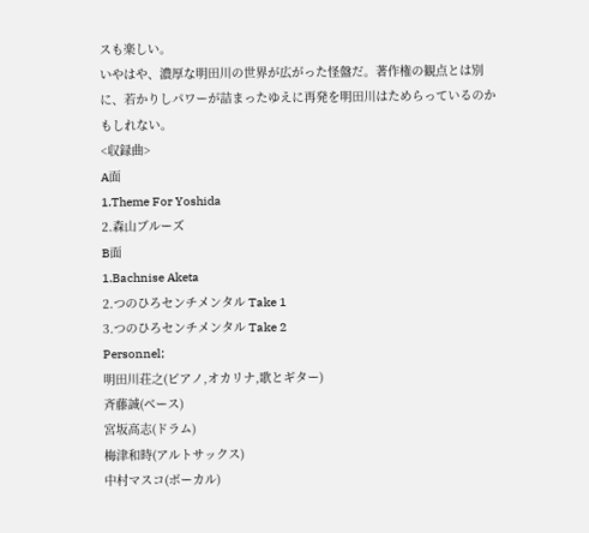スも楽しい。
いやはや、濃厚な明田川の世界が広がった怪盤だ。著作権の観点とは別に、若かりしパワーが詰まったゆえに再発を明田川はためらっているのかもしれない。
<収録曲>
A面
1.Theme For Yoshida
2.森山ブルーズ
B面
1.Bachnise Aketa
2.つのひろセンチメンタル Take 1
3.つのひろセンチメンタル Take 2
Personnel;
明田川荘之(ピアノ,オカリナ,歌とギター)
斉藤誠(ベース)
宮坂高志(ドラム)
梅津和時(アルトサックス)
中村マスコ(ボーカル)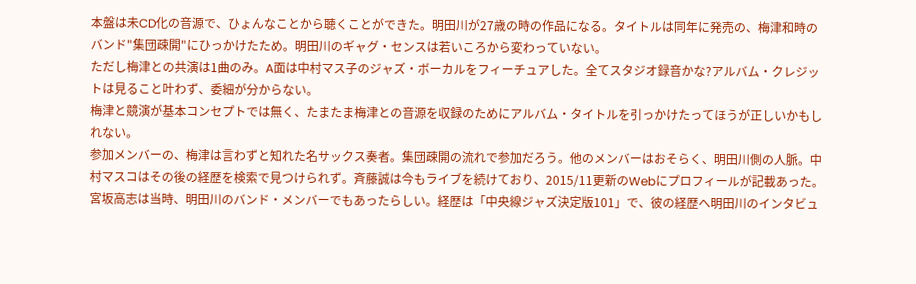本盤は未CD化の音源で、ひょんなことから聴くことができた。明田川が27歳の時の作品になる。タイトルは同年に発売の、梅津和時のバンド"集団疎開"にひっかけたため。明田川のギャグ・センスは若いころから変わっていない。
ただし梅津との共演は1曲のみ。A面は中村マス子のジャズ・ボーカルをフィーチュアした。全てスタジオ録音かな?アルバム・クレジットは見ること叶わず、委細が分からない。
梅津と競演が基本コンセプトでは無く、たまたま梅津との音源を収録のためにアルバム・タイトルを引っかけたってほうが正しいかもしれない。
参加メンバーの、梅津は言わずと知れた名サックス奏者。集団疎開の流れで参加だろう。他のメンバーはおそらく、明田川側の人脈。中村マスコはその後の経歴を検索で見つけられず。斉藤誠は今もライブを続けており、2015/11更新のWebにプロフィールが記載あった。
宮坂高志は当時、明田川のバンド・メンバーでもあったらしい。経歴は「中央線ジャズ決定版101」で、彼の経歴へ明田川のインタビュ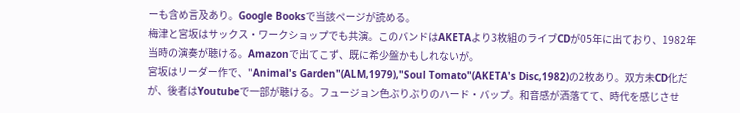ーも含め言及あり。Google Booksで当該ページが読める。
梅津と宮坂はサックス・ワークショップでも共演。このバンドはAKETAより3枚組のライブCDが05年に出ており、1982年当時の演奏が聴ける。Amazonで出てこず、既に希少盤かもしれないが。
宮坂はリーダー作で、"Animal's Garden"(ALM,1979),"Soul Tomato"(AKETA's Disc,1982)の2枚あり。双方未CD化だが、後者はYoutubeで一部が聴ける。フュージョン色ぶりぶりのハード・バップ。和音感が洒落てて、時代を感じさせ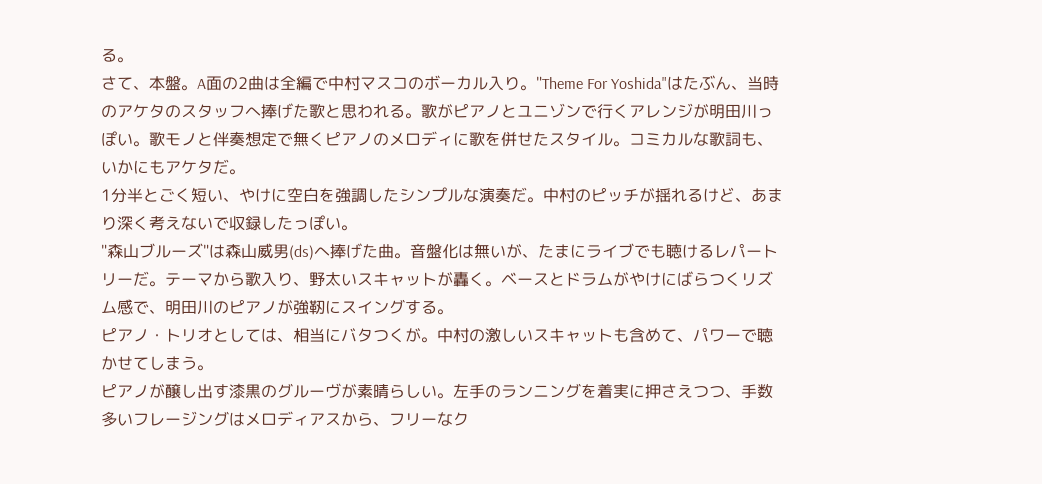る。
さて、本盤。A面の2曲は全編で中村マスコのボーカル入り。"Theme For Yoshida"はたぶん、当時のアケタのスタッフへ捧げた歌と思われる。歌がピアノとユニゾンで行くアレンジが明田川っぽい。歌モノと伴奏想定で無くピアノのメロディに歌を併せたスタイル。コミカルな歌詞も、いかにもアケタだ。
1分半とごく短い、やけに空白を強調したシンプルな演奏だ。中村のピッチが揺れるけど、あまり深く考えないで収録したっぽい。
"森山ブルーズ"は森山威男(ds)へ捧げた曲。音盤化は無いが、たまにライブでも聴けるレパートリーだ。テーマから歌入り、野太いスキャットが轟く。ベースとドラムがやけにばらつくリズム感で、明田川のピアノが強靭にスイングする。
ピアノ・トリオとしては、相当にバタつくが。中村の激しいスキャットも含めて、パワーで聴かせてしまう。
ピアノが醸し出す漆黒のグルーヴが素晴らしい。左手のランニングを着実に押さえつつ、手数多いフレージングはメロディアスから、フリーなク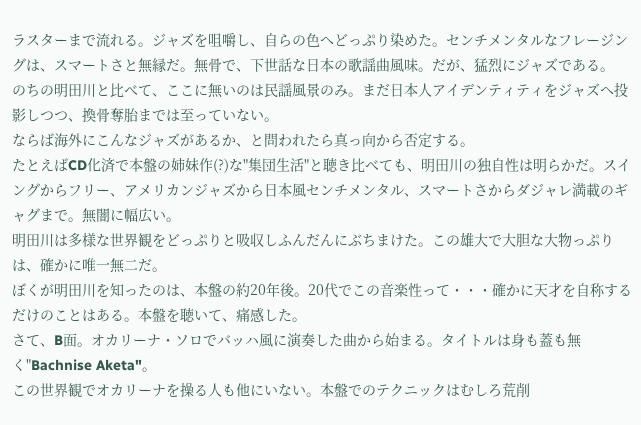ラスターまで流れる。ジャズを咀嚼し、自らの色へどっぷり染めた。センチメンタルなフレージングは、スマートさと無縁だ。無骨で、下世話な日本の歌謡曲風味。だが、猛烈にジャズである。
のちの明田川と比べて、ここに無いのは民謡風景のみ。まだ日本人アイデンティティをジャズへ投影しつつ、換骨奪胎までは至っていない。
ならば海外にこんなジャズがあるか、と問われたら真っ向から否定する。
たとえばCD化済で本盤の姉妹作(?)な"集団生活"と聴き比べても、明田川の独自性は明らかだ。スイングからフリー、アメリカンジャズから日本風センチメンタル、スマートさからダジャレ満載のギャグまで。無闇に幅広い。
明田川は多様な世界観をどっぷりと吸収しふんだんにぶちまけた。この雄大で大胆な大物っぷりは、確かに唯一無二だ。
ぼくが明田川を知ったのは、本盤の約20年後。20代でこの音楽性って・・・確かに天才を自称するだけのことはある。本盤を聴いて、痛感した。
さて、B面。オカリーナ・ソロでバッハ風に演奏した曲から始まる。タイトルは身も蓋も無く"Bachnise Aketa"。
この世界観でオカリーナを操る人も他にいない。本盤でのテクニックはむしろ荒削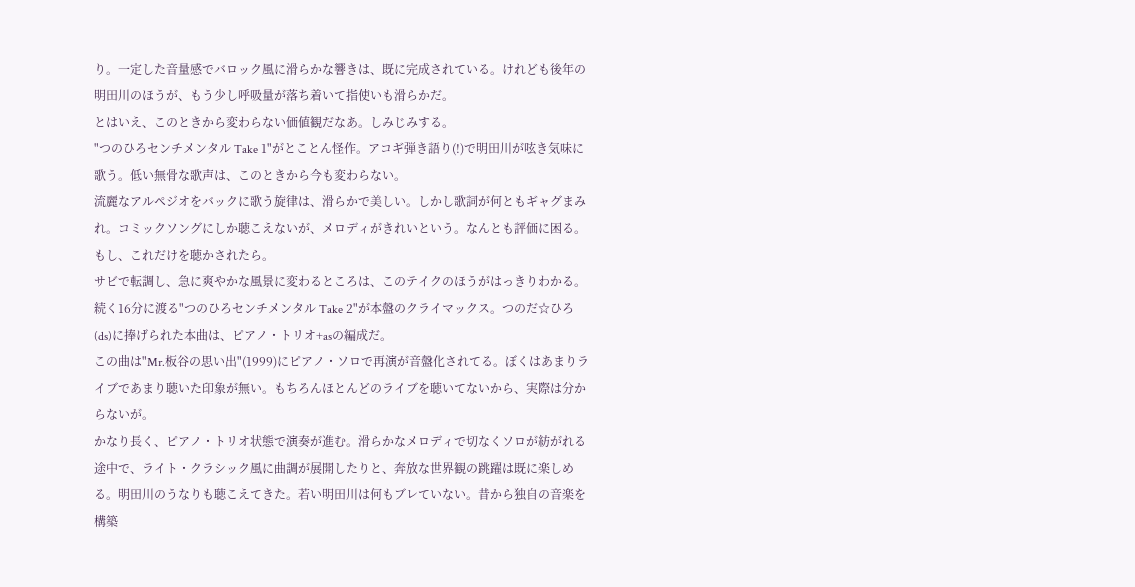り。一定した音量感でバロック風に滑らかな響きは、既に完成されている。けれども後年の明田川のほうが、もう少し呼吸量が落ち着いて指使いも滑らかだ。
とはいえ、このときから変わらない価値観だなあ。しみじみする。
"つのひろセンチメンタル Take 1"がとことん怪作。アコギ弾き語り(!)で明田川が呟き気味に歌う。低い無骨な歌声は、このときから今も変わらない。
流麗なアルペジオをバックに歌う旋律は、滑らかで美しい。しかし歌詞が何ともギャグまみれ。コミックソングにしか聴こえないが、メロディがきれいという。なんとも評価に困る。もし、これだけを聴かされたら。
サビで転調し、急に爽やかな風景に変わるところは、このテイクのほうがはっきりわかる。
続く16分に渡る"つのひろセンチメンタル Take 2"が本盤のクライマックス。つのだ☆ひろ(ds)に捧げられた本曲は、ピアノ・トリオ+asの編成だ。
この曲は"Mr.板谷の思い出"(1999)にピアノ・ソロで再演が音盤化されてる。ぼくはあまりライブであまり聴いた印象が無い。もちろんほとんどのライブを聴いてないから、実際は分からないが。
かなり長く、ピアノ・トリオ状態で演奏が進む。滑らかなメロディで切なくソロが紡がれる途中で、ライト・クラシック風に曲調が展開したりと、奔放な世界観の跳躍は既に楽しめる。明田川のうなりも聴こえてきた。若い明田川は何もブレていない。昔から独自の音楽を構築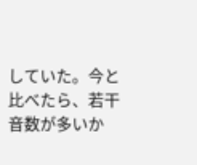していた。今と比べたら、若干音数が多いか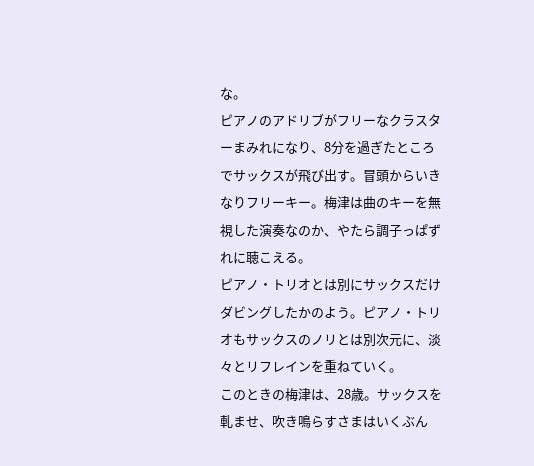な。
ピアノのアドリブがフリーなクラスターまみれになり、8分を過ぎたところでサックスが飛び出す。冒頭からいきなりフリーキー。梅津は曲のキーを無視した演奏なのか、やたら調子っぱずれに聴こえる。
ピアノ・トリオとは別にサックスだけダビングしたかのよう。ピアノ・トリオもサックスのノリとは別次元に、淡々とリフレインを重ねていく。
このときの梅津は、28歳。サックスを軋ませ、吹き鳴らすさまはいくぶん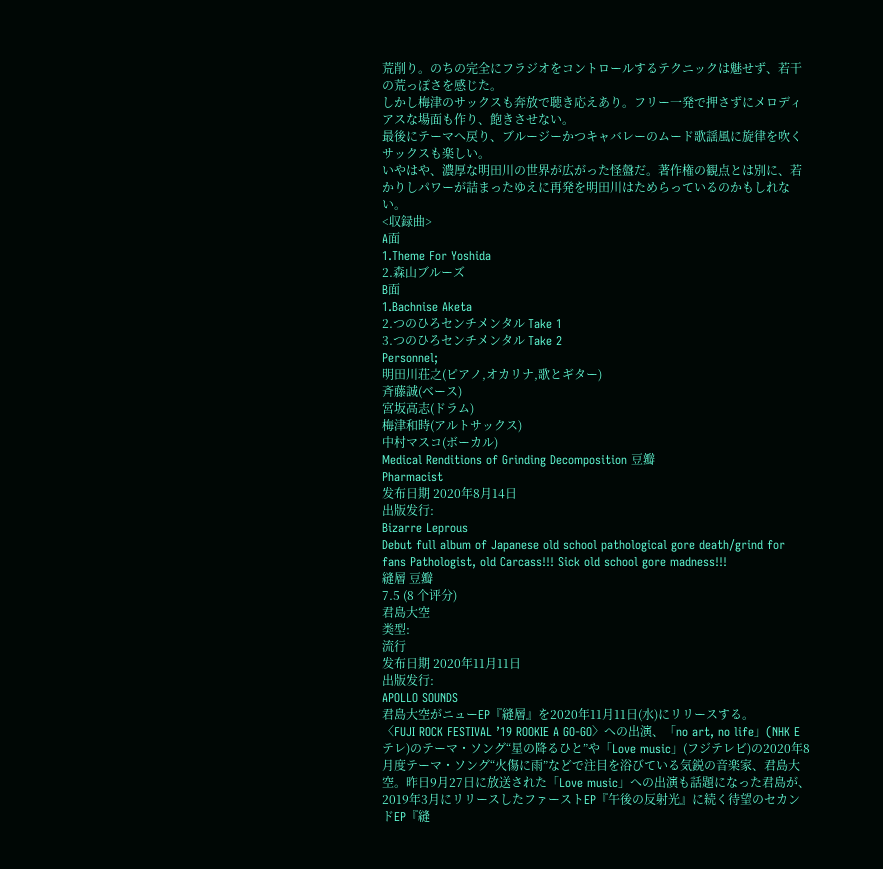荒削り。のちの完全にフラジオをコントロールするテクニックは魅せず、若干の荒っぽさを感じた。
しかし梅津のサックスも奔放で聴き応えあり。フリー一発で押さずにメロディアスな場面も作り、飽きさせない。
最後にテーマへ戻り、ブルージーかつキャバレーのムード歌謡風に旋律を吹くサックスも楽しい。
いやはや、濃厚な明田川の世界が広がった怪盤だ。著作権の観点とは別に、若かりしパワーが詰まったゆえに再発を明田川はためらっているのかもしれない。
<収録曲>
A面
1.Theme For Yoshida
2.森山ブルーズ
B面
1.Bachnise Aketa
2.つのひろセンチメンタル Take 1
3.つのひろセンチメンタル Take 2
Personnel;
明田川荘之(ピアノ,オカリナ,歌とギター)
斉藤誠(ベース)
宮坂高志(ドラム)
梅津和時(アルトサックス)
中村マスコ(ボーカル)
Medical Renditions of Grinding Decomposition 豆瓣
Pharmacist
发布日期 2020年8月14日
出版发行:
Bizarre Leprous
Debut full album of Japanese old school pathological gore death/grind for fans Pathologist, old Carcass!!! Sick old school gore madness!!!
縫層 豆瓣
7.5 (8 个评分)
君島大空
类型:
流行
发布日期 2020年11月11日
出版发行:
APOLLO SOUNDS
君島大空がニューEP『縫層』を2020年11月11日(水)にリリースする。
〈FUJI ROCK FESTIVAL ’19 ROOKIE A GO-GO〉への出演、「no art, no life」(NHK Eテレ)のテーマ・ソング“星の降るひと”や「Love music」(フジテレビ)の2020年8月度テーマ・ソング“火傷に雨”などで注目を浴びている気鋭の音楽家、君島大空。昨日9月27日に放送された「Love music」への出演も話題になった君島が、2019年3月にリリースしたファーストEP『午後の反射光』に続く待望のセカンドEP『縫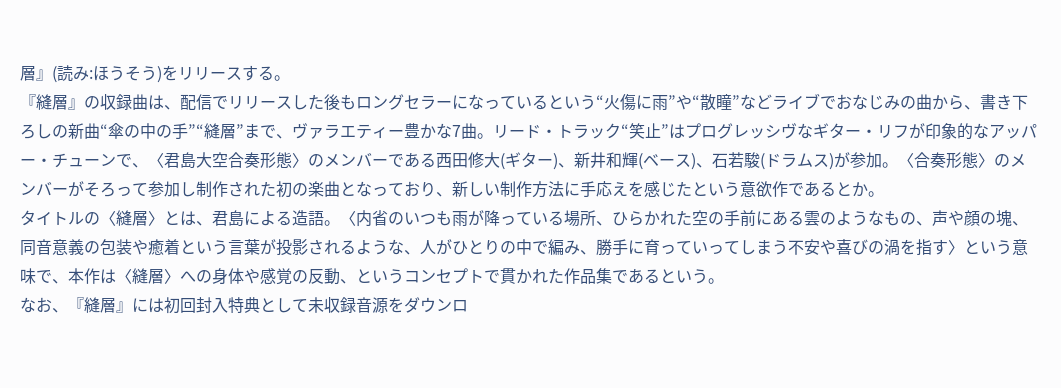層』(読み:ほうそう)をリリースする。
『縫層』の収録曲は、配信でリリースした後もロングセラーになっているという“火傷に雨”や“散瞳”などライブでおなじみの曲から、書き下ろしの新曲“傘の中の手”“縫層”まで、ヴァラエティー豊かな7曲。リード・トラック“笑止”はプログレッシヴなギター・リフが印象的なアッパー・チューンで、〈君島大空合奏形態〉のメンバーである西田修大(ギター)、新井和輝(ベース)、石若駿(ドラムス)が参加。〈合奏形態〉のメンバーがそろって参加し制作された初の楽曲となっており、新しい制作方法に手応えを感じたという意欲作であるとか。
タイトルの〈縫層〉とは、君島による造語。〈内省のいつも雨が降っている場所、ひらかれた空の手前にある雲のようなもの、声や顔の塊、同音意義の包装や癒着という言葉が投影されるような、人がひとりの中で編み、勝手に育っていってしまう不安や喜びの渦を指す〉という意味で、本作は〈縫層〉への身体や感覚の反動、というコンセプトで貫かれた作品集であるという。
なお、『縫層』には初回封入特典として未収録音源をダウンロ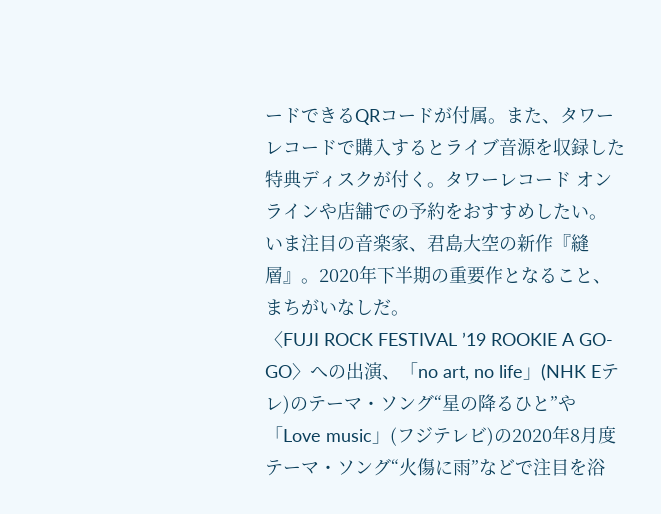ードできるQRコードが付属。また、タワーレコードで購入するとライブ音源を収録した特典ディスクが付く。タワーレコード オンラインや店舗での予約をおすすめしたい。
いま注目の音楽家、君島大空の新作『縫層』。2020年下半期の重要作となること、まちがいなしだ。
〈FUJI ROCK FESTIVAL ’19 ROOKIE A GO-GO〉への出演、「no art, no life」(NHK Eテレ)のテーマ・ソング“星の降るひと”や「Love music」(フジテレビ)の2020年8月度テーマ・ソング“火傷に雨”などで注目を浴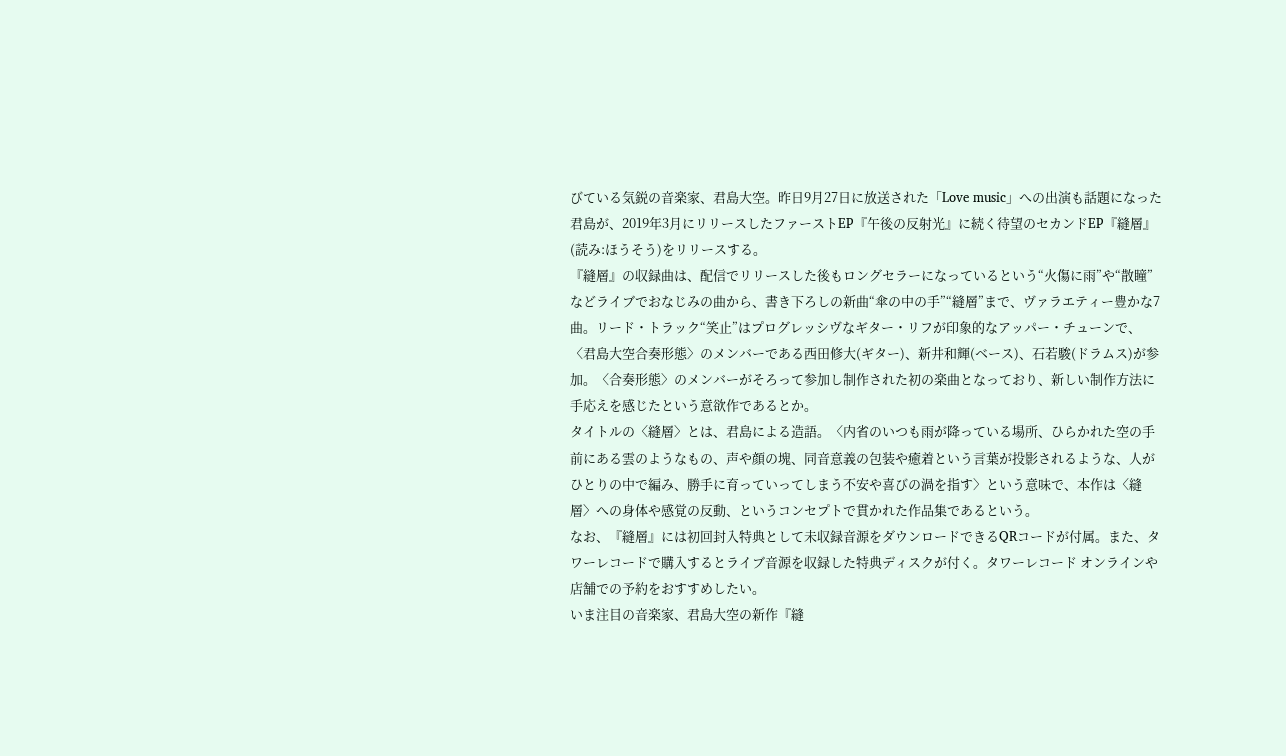びている気鋭の音楽家、君島大空。昨日9月27日に放送された「Love music」への出演も話題になった君島が、2019年3月にリリースしたファーストEP『午後の反射光』に続く待望のセカンドEP『縫層』(読み:ほうそう)をリリースする。
『縫層』の収録曲は、配信でリリースした後もロングセラーになっているという“火傷に雨”や“散瞳”などライブでおなじみの曲から、書き下ろしの新曲“傘の中の手”“縫層”まで、ヴァラエティー豊かな7曲。リード・トラック“笑止”はプログレッシヴなギター・リフが印象的なアッパー・チューンで、〈君島大空合奏形態〉のメンバーである西田修大(ギター)、新井和輝(ベース)、石若駿(ドラムス)が参加。〈合奏形態〉のメンバーがそろって参加し制作された初の楽曲となっており、新しい制作方法に手応えを感じたという意欲作であるとか。
タイトルの〈縫層〉とは、君島による造語。〈内省のいつも雨が降っている場所、ひらかれた空の手前にある雲のようなもの、声や顔の塊、同音意義の包装や癒着という言葉が投影されるような、人がひとりの中で編み、勝手に育っていってしまう不安や喜びの渦を指す〉という意味で、本作は〈縫層〉への身体や感覚の反動、というコンセプトで貫かれた作品集であるという。
なお、『縫層』には初回封入特典として未収録音源をダウンロードできるQRコードが付属。また、タワーレコードで購入するとライブ音源を収録した特典ディスクが付く。タワーレコード オンラインや店舗での予約をおすすめしたい。
いま注目の音楽家、君島大空の新作『縫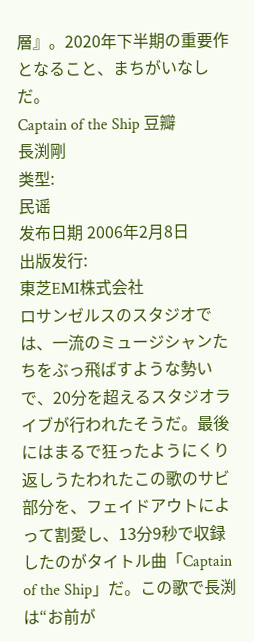層』。2020年下半期の重要作となること、まちがいなしだ。
Captain of the Ship 豆瓣
長渕剛
类型:
民谣
发布日期 2006年2月8日
出版发行:
東芝EMI株式会社
ロサンゼルスのスタジオでは、一流のミュージシャンたちをぶっ飛ばすような勢いで、20分を超えるスタジオライブが行われたそうだ。最後にはまるで狂ったようにくり返しうたわれたこの歌のサビ部分を、フェイドアウトによって割愛し、13分9秒で収録したのがタイトル曲「Captain of the Ship」だ。この歌で長渕は“お前が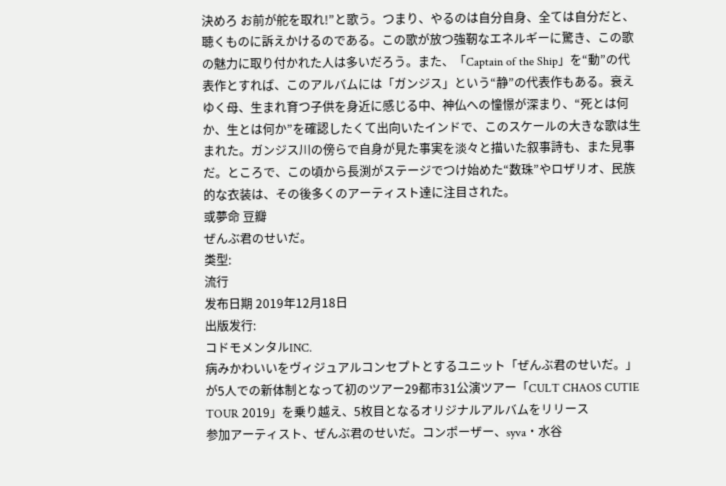決めろ お前が舵を取れ!”と歌う。つまり、やるのは自分自身、全ては自分だと、聴くものに訴えかけるのである。この歌が放つ強靭なエネルギーに驚き、この歌の魅力に取り付かれた人は多いだろう。また、「Captain of the Ship」を“動”の代表作とすれば、このアルバムには「ガンジス」という“静”の代表作もある。衰えゆく母、生まれ育つ子供を身近に感じる中、神仏への憧憬が深まり、“死とは何か、生とは何か”を確認したくて出向いたインドで、このスケールの大きな歌は生まれた。ガンジス川の傍らで自身が見た事実を淡々と描いた叙事詩も、また見事だ。ところで、この頃から長渕がステージでつけ始めた“数珠”やロザリオ、民族的な衣装は、その後多くのアーティスト達に注目された。
或夢命 豆瓣
ぜんぶ君のせいだ。
类型:
流行
发布日期 2019年12月18日
出版发行:
コドモメンタルINC.
病みかわいいをヴィジュアルコンセプトとするユニット「ぜんぶ君のせいだ。」が5人での新体制となって初のツアー29都市31公演ツアー「CULT CHAOS CUTIE TOUR 2019」を乗り越え、5枚目となるオリジナルアルバムをリリース
参加アーティスト、ぜんぶ君のせいだ。コンポーザー、syva・水谷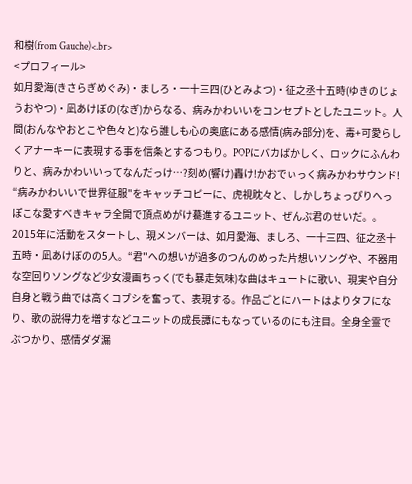和樹(from Gauche)<.br>
<プロフィール>
如月愛海(きさらぎめぐみ)・ましろ・一十三四(ひとみよつ)・征之丞十五時(ゆきのじょうおやつ)・凪あけぼの(なぎ)からなる、病みかわいいをコンセプトとしたユニット。人間(おんなやおとこや色々と)なら誰しも心の奥底にある感情(病み部分)を、毒+可愛らしくアナーキーに表現する事を信条とするつもり。POPにバカばかしく、ロックにふんわりと、病みかわいいってなんだっけ…?刻め(響け)轟け!かおでぃっく病みかわサウンド!
“病みかわいいで世界征服"をキャッチコピーに、虎視眈々と、しかしちょっぴりへっぽこな愛すべきキャラ全開で頂点めがけ驀進するユニット、ぜんぶ君のせいだ。。2015年に活動をスタートし、現メンバーは、如月愛海、ましろ、一十三四、征之丞十五時・凪あけぼのの5人。“君"への想いが過多のつんのめった片想いソングや、不器用な空回りソングなど少女漫画ちっく(でも暴走気味)な曲はキュートに歌い、現実や自分自身と戦う曲では高くコブシを奮って、表現する。作品ごとにハートはよりタフになり、歌の説得力を増すなどユニットの成長譚にもなっているのにも注目。全身全霊でぶつかり、感情ダダ漏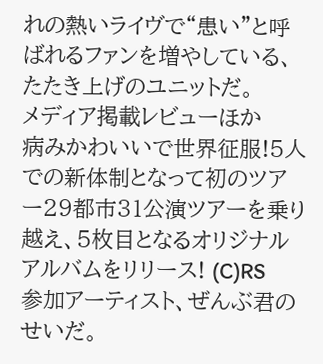れの熱いライヴで“患い"と呼ばれるファンを増やしている、たたき上げのユニットだ。
メディア掲載レビューほか
病みかわいいで世界征服!5人での新体制となって初のツアー29都市31公演ツアーを乗り越え、5枚目となるオリジナルアルバムをリリース! (C)RS
参加アーティスト、ぜんぶ君のせいだ。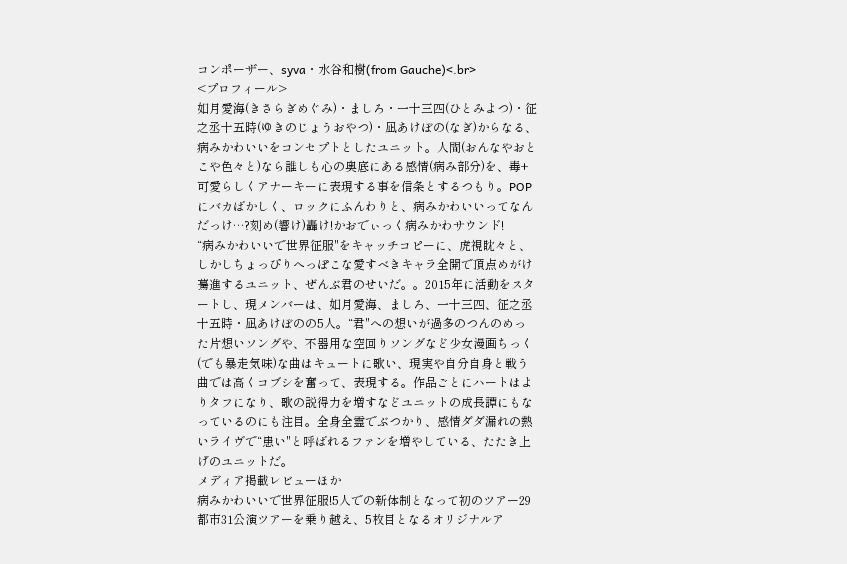コンポーザー、syva・水谷和樹(from Gauche)<.br>
<プロフィール>
如月愛海(きさらぎめぐみ)・ましろ・一十三四(ひとみよつ)・征之丞十五時(ゆきのじょうおやつ)・凪あけぼの(なぎ)からなる、病みかわいいをコンセプトとしたユニット。人間(おんなやおとこや色々と)なら誰しも心の奥底にある感情(病み部分)を、毒+可愛らしくアナーキーに表現する事を信条とするつもり。POPにバカばかしく、ロックにふんわりと、病みかわいいってなんだっけ…?刻め(響け)轟け!かおでぃっく病みかわサウンド!
“病みかわいいで世界征服"をキャッチコピーに、虎視眈々と、しかしちょっぴりへっぽこな愛すべきキャラ全開で頂点めがけ驀進するユニット、ぜんぶ君のせいだ。。2015年に活動をスタートし、現メンバーは、如月愛海、ましろ、一十三四、征之丞十五時・凪あけぼのの5人。“君"への想いが過多のつんのめった片想いソングや、不器用な空回りソングなど少女漫画ちっく(でも暴走気味)な曲はキュートに歌い、現実や自分自身と戦う曲では高くコブシを奮って、表現する。作品ごとにハートはよりタフになり、歌の説得力を増すなどユニットの成長譚にもなっているのにも注目。全身全霊でぶつかり、感情ダダ漏れの熱いライヴで“患い"と呼ばれるファンを増やしている、たたき上げのユニットだ。
メディア掲載レビューほか
病みかわいいで世界征服!5人での新体制となって初のツアー29都市31公演ツアーを乗り越え、5枚目となるオリジナルア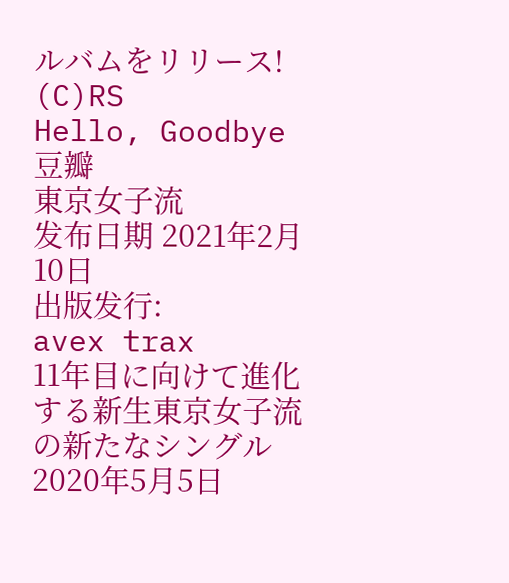ルバムをリリース! (C)RS
Hello, Goodbye 豆瓣
東京女子流
发布日期 2021年2月10日
出版发行:
avex trax
11年目に向けて進化する新生東京女子流の新たなシングル
2020年5月5日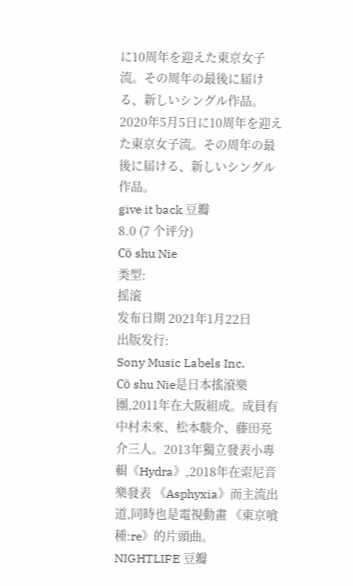に10周年を迎えた東京女子流。その周年の最後に届ける、新しいシングル作品。
2020年5月5日に10周年を迎えた東京女子流。その周年の最後に届ける、新しいシングル作品。
give it back 豆瓣
8.0 (7 个评分)
Cö shu Nie
类型:
摇滚
发布日期 2021年1月22日
出版发行:
Sony Music Labels Inc.
Cö shu Nie是日本搖滾樂團,2011年在大阪組成。成員有中村未來、松本駿介、藤田亮介三人。2013年獨立發表小專輯《Hydra》,2018年在索尼音樂發表 《Asphyxia》而主流出道,同時也是電視動畫 《東京喰種:re》的片頭曲。
NIGHTLIFE 豆瓣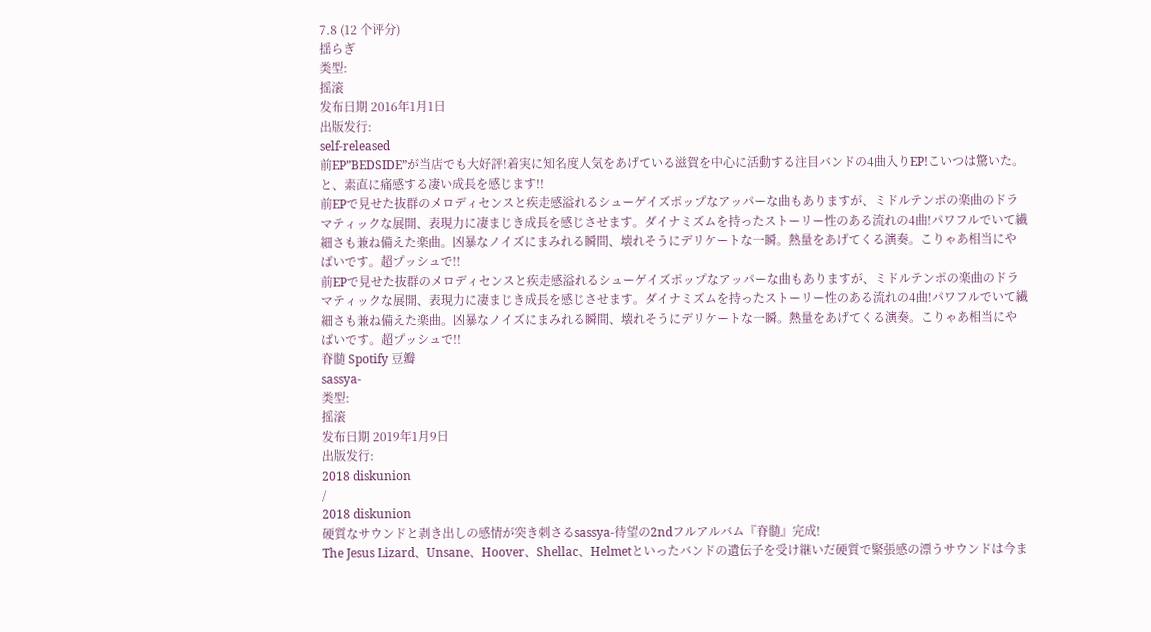7.8 (12 个评分)
揺らぎ
类型:
摇滚
发布日期 2016年1月1日
出版发行:
self-released
前EP”BEDSIDE”が当店でも大好評!着実に知名度人気をあげている滋賀を中心に活動する注目バンドの4曲入りEP!こいつは驚いた。と、素直に痛感する凄い成長を感じます!!
前EPで見せた抜群のメロディセンスと疾走感溢れるシューゲイズポップなアッパーな曲もありますが、ミドルテンポの楽曲のドラマティックな展開、表現力に凄まじき成長を感じさせます。ダイナミズムを持ったストーリー性のある流れの4曲!パワフルでいて繊細さも兼ね備えた楽曲。凶暴なノイズにまみれる瞬間、壊れそうにデリケートな一瞬。熱量をあげてくる演奏。こりゃあ相当にやばいです。超プッシュで!!
前EPで見せた抜群のメロディセンスと疾走感溢れるシューゲイズポップなアッパーな曲もありますが、ミドルテンポの楽曲のドラマティックな展開、表現力に凄まじき成長を感じさせます。ダイナミズムを持ったストーリー性のある流れの4曲!パワフルでいて繊細さも兼ね備えた楽曲。凶暴なノイズにまみれる瞬間、壊れそうにデリケートな一瞬。熱量をあげてくる演奏。こりゃあ相当にやばいです。超プッシュで!!
脊髄 Spotify 豆瓣
sassya-
类型:
摇滚
发布日期 2019年1月9日
出版发行:
2018 diskunion
/
2018 diskunion
硬質なサウンドと剥き出しの感情が突き刺さるsassya-待望の2ndフルアルバム『脊髄』完成!
The Jesus Lizard、Unsane、Hoover、Shellac、Helmetといったバンドの遺伝子を受け継いだ硬質で緊張感の漂うサウンドは今ま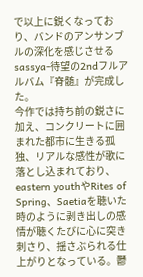で以上に鋭くなっており、バンドのアンサンブルの深化を感じさせるsassya-待望の2ndフルアルバム『脊髄』が完成した。
今作では持ち前の鋭さに加え、コンクリートに囲まれた都市に生きる孤独、リアルな感性が歌に落とし込まれており、eastern youthやRites of Spring、Saetiaを聴いた時のように剥き出しの感情が聴くたびに心に突き刺さり、揺さぶられる仕上がりとなっている。鬱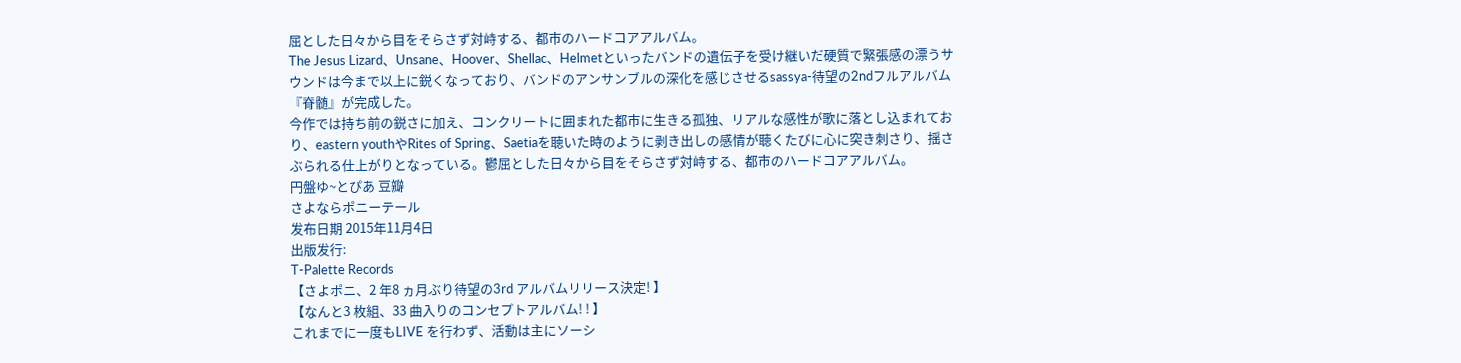屈とした日々から目をそらさず対峙する、都市のハードコアアルバム。
The Jesus Lizard、Unsane、Hoover、Shellac、Helmetといったバンドの遺伝子を受け継いだ硬質で緊張感の漂うサウンドは今まで以上に鋭くなっており、バンドのアンサンブルの深化を感じさせるsassya-待望の2ndフルアルバム『脊髄』が完成した。
今作では持ち前の鋭さに加え、コンクリートに囲まれた都市に生きる孤独、リアルな感性が歌に落とし込まれており、eastern youthやRites of Spring、Saetiaを聴いた時のように剥き出しの感情が聴くたびに心に突き刺さり、揺さぶられる仕上がりとなっている。鬱屈とした日々から目をそらさず対峙する、都市のハードコアアルバム。
円盤ゆ~とぴあ 豆瓣
さよならポニーテール
发布日期 2015年11月4日
出版发行:
T-Palette Records
【さよポニ、2 年8 ヵ月ぶり待望の3rd アルバムリリース決定! 】
【なんと3 枚組、33 曲入りのコンセプトアルバム! ! 】
これまでに一度もLIVE を行わず、活動は主にソーシ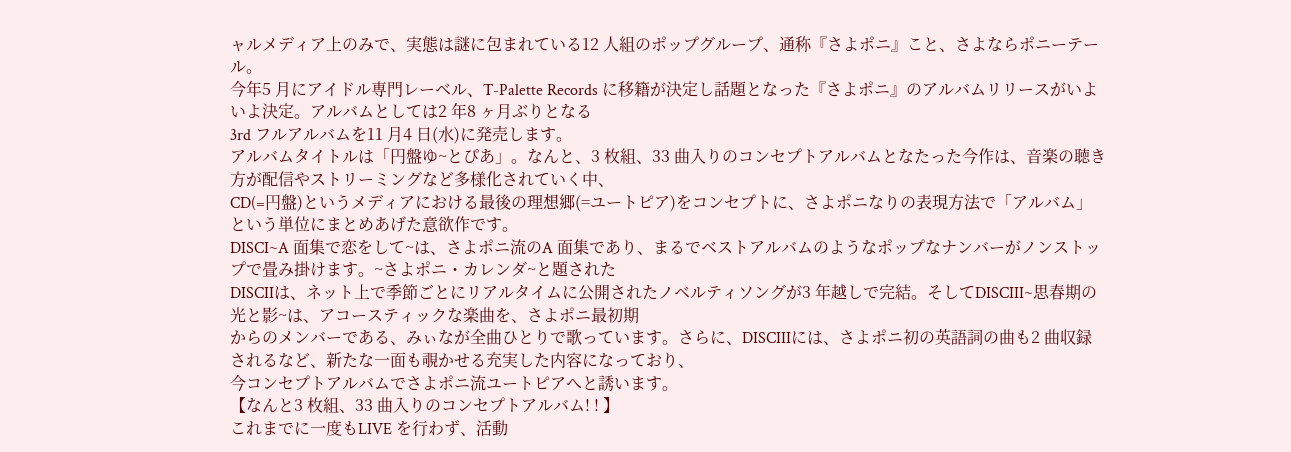ャルメディア上のみで、実態は謎に包まれている12 人組のポップグループ、通称『さよポニ』こと、さよならポニーテール。
今年5 月にアイドル専門レーベル、T-Palette Records に移籍が決定し話題となった『さよポニ』のアルバムリリースがいよいよ決定。アルバムとしては2 年8 ヶ月ぶりとなる
3rd フルアルバムを11 月4 日(水)に発売します。
アルバムタイトルは「円盤ゆ~とぴあ」。なんと、3 枚組、33 曲入りのコンセプトアルバムとなたった今作は、音楽の聴き方が配信やストリーミングなど多様化されていく中、
CD(=円盤)というメディアにおける最後の理想郷(=ユートピア)をコンセプトに、さよポニなりの表現方法で「アルバム」という単位にまとめあげた意欲作です。
DISCI~A 面集で恋をして~は、さよポニ流のA 面集であり、まるでベストアルバムのようなポップなナンバーがノンストップで畳み掛けます。~さよポニ・カレンダ~と題された
DISCIIは、ネット上で季節ごとにリアルタイムに公開されたノベルティソングが3 年越しで完結。そしてDISCIII~思春期の光と影~は、アコースティックな楽曲を、さよポニ最初期
からのメンバーである、みぃなが全曲ひとりで歌っています。さらに、DISCIIIには、さよポニ初の英語詞の曲も2 曲収録されるなど、新たな一面も覗かせる充実した内容になっており、
今コンセプトアルバムでさよポニ流ユートピアへと誘います。
【なんと3 枚組、33 曲入りのコンセプトアルバム! ! 】
これまでに一度もLIVE を行わず、活動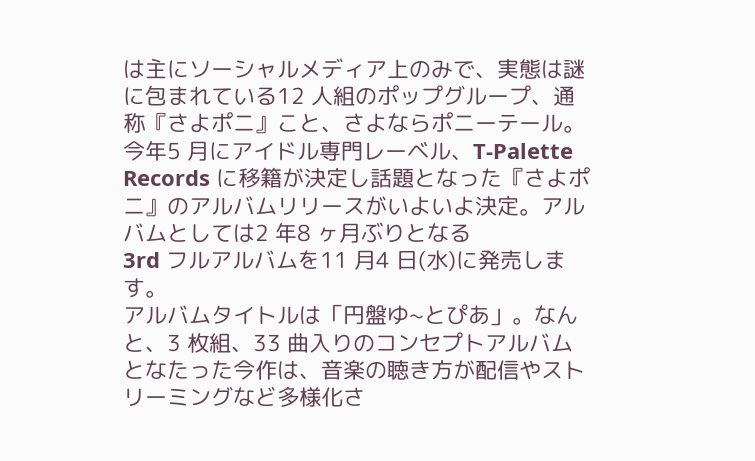は主にソーシャルメディア上のみで、実態は謎に包まれている12 人組のポップグループ、通称『さよポニ』こと、さよならポニーテール。
今年5 月にアイドル専門レーベル、T-Palette Records に移籍が決定し話題となった『さよポニ』のアルバムリリースがいよいよ決定。アルバムとしては2 年8 ヶ月ぶりとなる
3rd フルアルバムを11 月4 日(水)に発売します。
アルバムタイトルは「円盤ゆ~とぴあ」。なんと、3 枚組、33 曲入りのコンセプトアルバムとなたった今作は、音楽の聴き方が配信やストリーミングなど多様化さ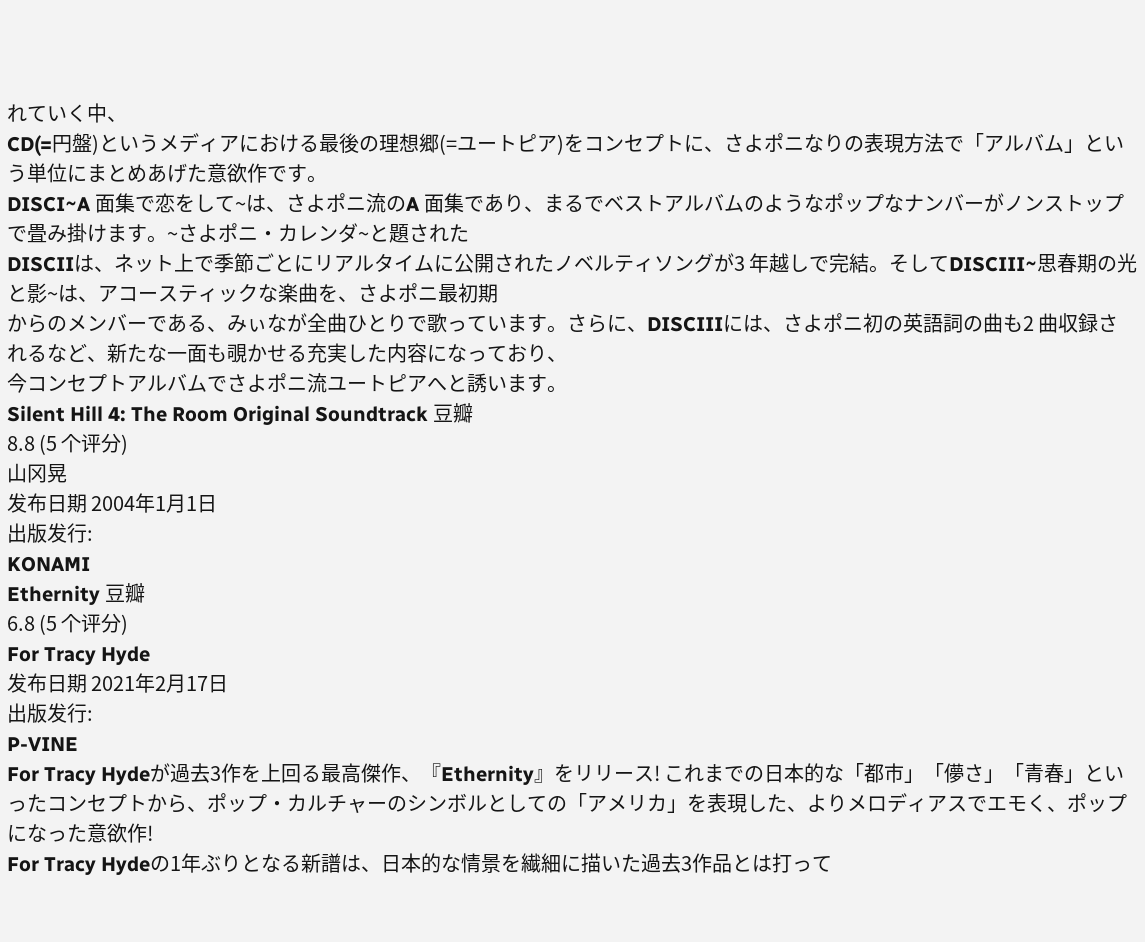れていく中、
CD(=円盤)というメディアにおける最後の理想郷(=ユートピア)をコンセプトに、さよポニなりの表現方法で「アルバム」という単位にまとめあげた意欲作です。
DISCI~A 面集で恋をして~は、さよポニ流のA 面集であり、まるでベストアルバムのようなポップなナンバーがノンストップで畳み掛けます。~さよポニ・カレンダ~と題された
DISCIIは、ネット上で季節ごとにリアルタイムに公開されたノベルティソングが3 年越しで完結。そしてDISCIII~思春期の光と影~は、アコースティックな楽曲を、さよポニ最初期
からのメンバーである、みぃなが全曲ひとりで歌っています。さらに、DISCIIIには、さよポニ初の英語詞の曲も2 曲収録されるなど、新たな一面も覗かせる充実した内容になっており、
今コンセプトアルバムでさよポニ流ユートピアへと誘います。
Silent Hill 4: The Room Original Soundtrack 豆瓣
8.8 (5 个评分)
山冈晃
发布日期 2004年1月1日
出版发行:
KONAMI
Ethernity 豆瓣
6.8 (5 个评分)
For Tracy Hyde
发布日期 2021年2月17日
出版发行:
P-VINE
For Tracy Hydeが過去3作を上回る最高傑作、『Ethernity』をリリース! これまでの日本的な「都市」「儚さ」「青春」といったコンセプトから、ポップ・カルチャーのシンボルとしての「アメリカ」を表現した、よりメロディアスでエモく、ポップになった意欲作!
For Tracy Hydeの1年ぶりとなる新譜は、日本的な情景を繊細に描いた過去3作品とは打って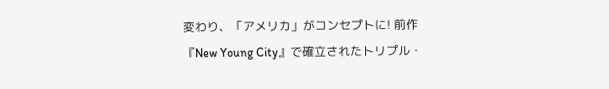変わり、「アメリカ」がコンセプトに! 前作『New Young City』で確立されたトリプル・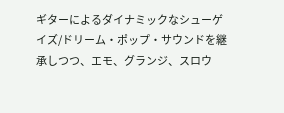ギターによるダイナミックなシューゲイズ/ドリーム・ポップ・サウンドを継承しつつ、エモ、グランジ、スロウ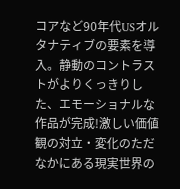コアなど90年代USオルタナティブの要素を導入。静動のコントラストがよりくっきりした、エモーショナルな作品が完成!激しい価値観の対立・変化のただなかにある現実世界の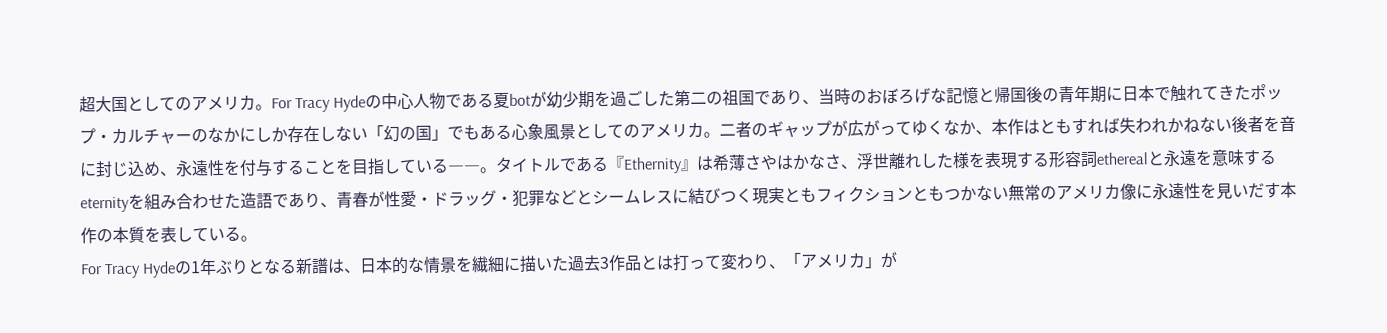超大国としてのアメリカ。For Tracy Hydeの中心人物である夏botが幼少期を過ごした第二の祖国であり、当時のおぼろげな記憶と帰国後の青年期に日本で触れてきたポップ・カルチャーのなかにしか存在しない「幻の国」でもある心象風景としてのアメリカ。二者のギャップが広がってゆくなか、本作はともすれば失われかねない後者を音に封じ込め、永遠性を付与することを目指している――。タイトルである『Ethernity』は希薄さやはかなさ、浮世離れした様を表現する形容詞etherealと永遠を意味するeternityを組み合わせた造語であり、青春が性愛・ドラッグ・犯罪などとシームレスに結びつく現実ともフィクションともつかない無常のアメリカ像に永遠性を見いだす本作の本質を表している。
For Tracy Hydeの1年ぶりとなる新譜は、日本的な情景を繊細に描いた過去3作品とは打って変わり、「アメリカ」が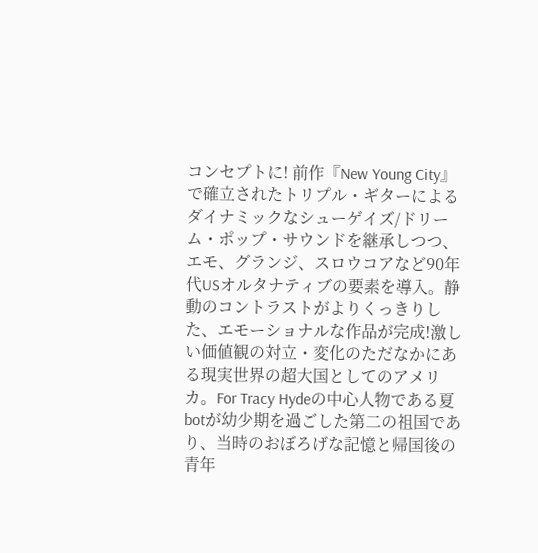コンセプトに! 前作『New Young City』で確立されたトリプル・ギターによるダイナミックなシューゲイズ/ドリーム・ポップ・サウンドを継承しつつ、エモ、グランジ、スロウコアなど90年代USオルタナティブの要素を導入。静動のコントラストがよりくっきりした、エモーショナルな作品が完成!激しい価値観の対立・変化のただなかにある現実世界の超大国としてのアメリカ。For Tracy Hydeの中心人物である夏botが幼少期を過ごした第二の祖国であり、当時のおぼろげな記憶と帰国後の青年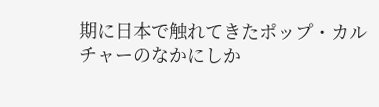期に日本で触れてきたポップ・カルチャーのなかにしか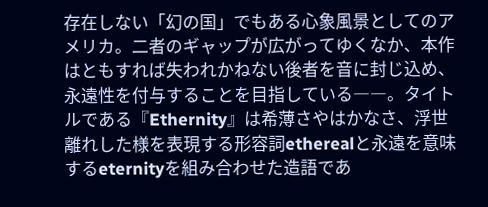存在しない「幻の国」でもある心象風景としてのアメリカ。二者のギャップが広がってゆくなか、本作はともすれば失われかねない後者を音に封じ込め、永遠性を付与することを目指している――。タイトルである『Ethernity』は希薄さやはかなさ、浮世離れした様を表現する形容詞etherealと永遠を意味するeternityを組み合わせた造語であ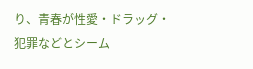り、青春が性愛・ドラッグ・犯罪などとシーム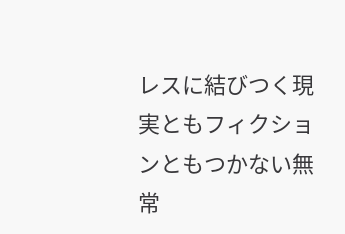レスに結びつく現実ともフィクションともつかない無常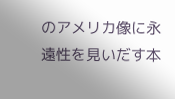のアメリカ像に永遠性を見いだす本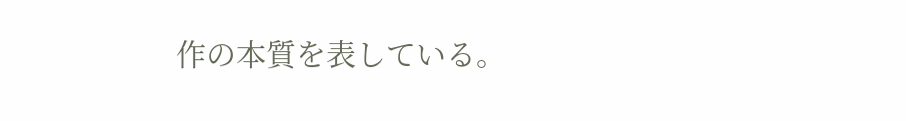作の本質を表している。